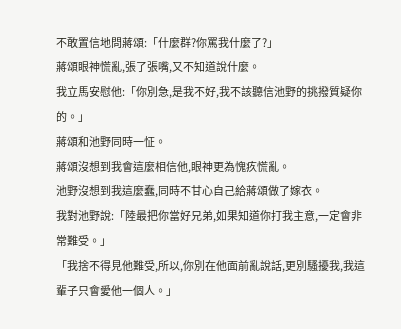不敢置信地問蔣頌:「什麼群?你罵我什麼了?」
蔣頌眼神慌亂,張了張嘴,又不知道說什麼。
我立馬安慰他:「你別急,是我不好,我不該聽信池野的挑撥質疑你的。」
蔣頌和池野同時一怔。
蔣頌沒想到我會這麼相信他,眼神更為愧疚慌亂。
池野沒想到我這麼蠢,同時不甘心自己給蔣頌做了嫁衣。
我對池野說:「陸最把你當好兄弟,如果知道你打我主意,一定會非常難受。」
「我捨不得見他難受,所以,你別在他面前亂說話,更別騷擾我,我這輩子只會愛他一個人。」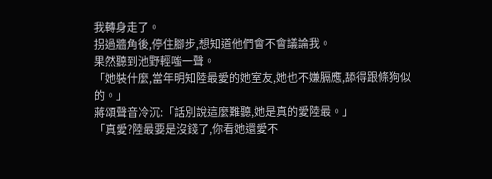我轉身走了。
拐過牆角後,停住腳步,想知道他們會不會議論我。
果然聽到池野輕嗤一聲。
「她裝什麼,當年明知陸最愛的她室友,她也不嫌膈應,舔得跟條狗似的。」
蔣頌聲音冷沉:「話別說這麼難聽,她是真的愛陸最。」
「真愛?陸最要是沒錢了,你看她還愛不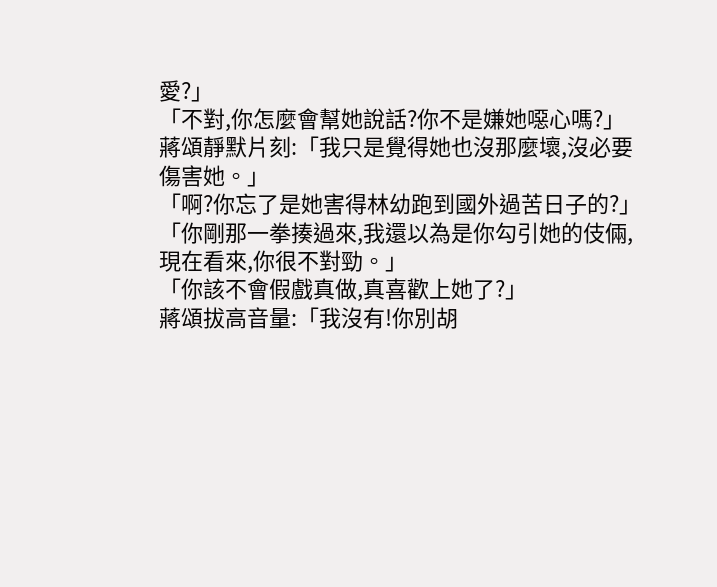愛?」
「不對,你怎麼會幫她說話?你不是嫌她噁心嗎?」
蔣頌靜默片刻:「我只是覺得她也沒那麼壞,沒必要傷害她。」
「啊?你忘了是她害得林幼跑到國外過苦日子的?」
「你剛那一拳揍過來,我還以為是你勾引她的伎倆,現在看來,你很不對勁。」
「你該不會假戲真做,真喜歡上她了?」
蔣頌拔高音量:「我沒有!你別胡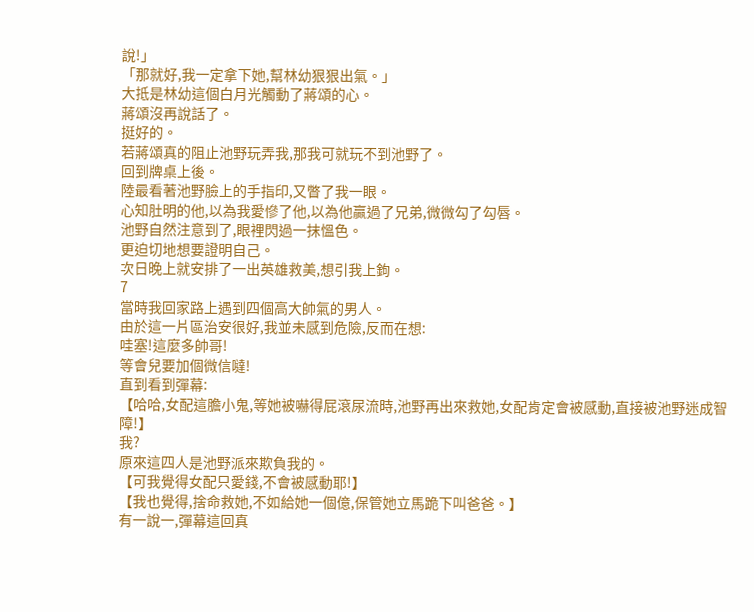說!」
「那就好,我一定拿下她,幫林幼狠狠出氣。」
大抵是林幼這個白月光觸動了蔣頌的心。
蔣頌沒再說話了。
挺好的。
若蔣頌真的阻止池野玩弄我,那我可就玩不到池野了。
回到牌桌上後。
陸最看著池野臉上的手指印,又瞥了我一眼。
心知肚明的他,以為我愛慘了他,以為他贏過了兄弟,微微勾了勾唇。
池野自然注意到了,眼裡閃過一抹慍色。
更迫切地想要證明自己。
次日晚上就安排了一出英雄救美,想引我上鉤。
7
當時我回家路上遇到四個高大帥氣的男人。
由於這一片區治安很好,我並未感到危險,反而在想:
哇塞!這麼多帥哥!
等會兒要加個微信噠!
直到看到彈幕:
【哈哈,女配這膽小鬼,等她被嚇得屁滾尿流時,池野再出來救她,女配肯定會被感動,直接被池野迷成智障!】
我?
原來這四人是池野派來欺負我的。
【可我覺得女配只愛錢,不會被感動耶!】
【我也覺得,捨命救她,不如給她一個億,保管她立馬跪下叫爸爸。】
有一說一,彈幕這回真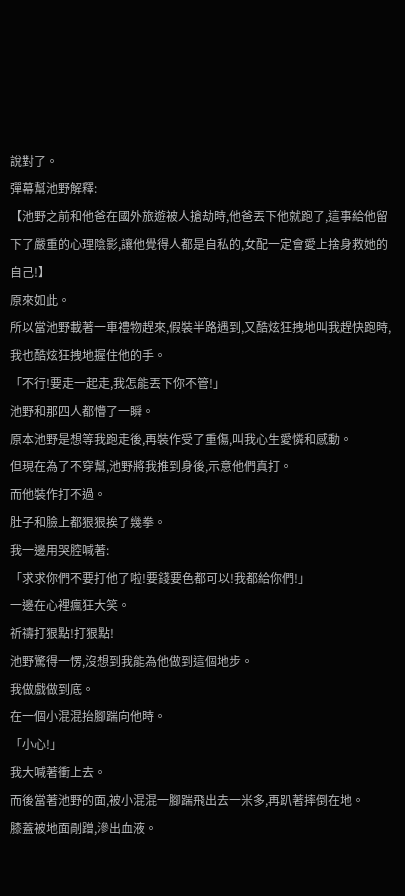說對了。
彈幕幫池野解釋:
【池野之前和他爸在國外旅遊被人搶劫時,他爸丟下他就跑了,這事給他留下了嚴重的心理陰影,讓他覺得人都是自私的,女配一定會愛上捨身救她的自己!】
原來如此。
所以當池野載著一車禮物趕來,假裝半路遇到,又酷炫狂拽地叫我趕快跑時,我也酷炫狂拽地握住他的手。
「不行!要走一起走,我怎能丟下你不管!」
池野和那四人都懵了一瞬。
原本池野是想等我跑走後,再裝作受了重傷,叫我心生愛憐和感動。
但現在為了不穿幫,池野將我推到身後,示意他們真打。
而他裝作打不過。
肚子和臉上都狠狠挨了幾拳。
我一邊用哭腔喊著:
「求求你們不要打他了啦!要錢要色都可以!我都給你們!」
一邊在心裡瘋狂大笑。
祈禱打狠點!打狠點!
池野驚得一愣,沒想到我能為他做到這個地步。
我做戲做到底。
在一個小混混抬腳踹向他時。
「小心!」
我大喊著衝上去。
而後當著池野的面,被小混混一腳踹飛出去一米多,再趴著摔倒在地。
膝蓋被地面剮蹭,滲出血液。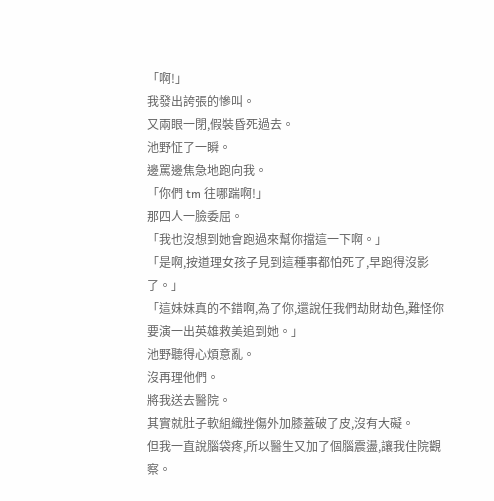「啊!」
我發出誇張的慘叫。
又兩眼一閉,假裝昏死過去。
池野怔了一瞬。
邊罵邊焦急地跑向我。
「你們 tm 往哪踹啊!」
那四人一臉委屈。
「我也沒想到她會跑過來幫你擋這一下啊。」
「是啊,按道理女孩子見到這種事都怕死了,早跑得沒影了。」
「這妹妹真的不錯啊,為了你,還說任我們劫財劫色,難怪你要演一出英雄救美追到她。」
池野聽得心煩意亂。
沒再理他們。
將我送去醫院。
其實就肚子軟組織挫傷外加膝蓋破了皮,沒有大礙。
但我一直說腦袋疼,所以醫生又加了個腦震盪,讓我住院觀察。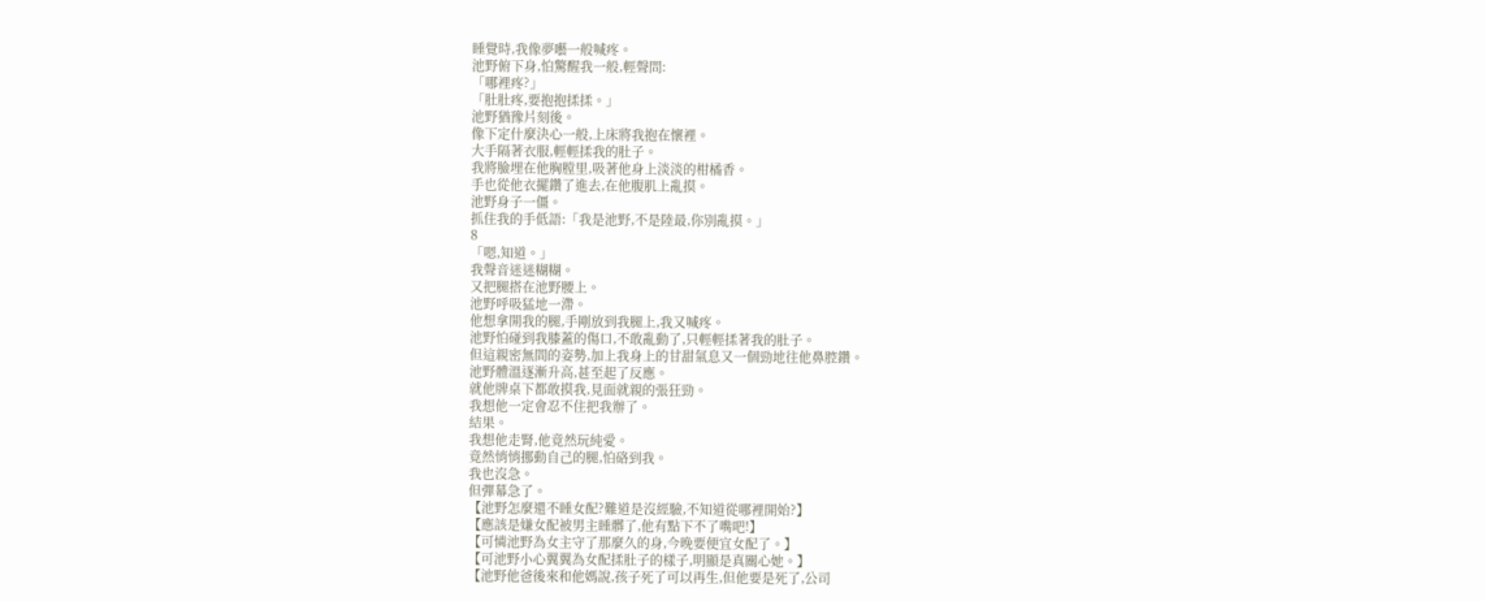睡覺時,我像夢囈一般喊疼。
池野俯下身,怕驚醒我一般,輕聲問:
「哪裡疼?」
「肚肚疼,要抱抱揉揉。」
池野猶豫片刻後。
像下定什麼決心一般,上床將我抱在懷裡。
大手隔著衣服,輕輕揉我的肚子。
我將臉埋在他胸膛里,吸著他身上淡淡的柑橘香。
手也從他衣擺鑽了進去,在他腹肌上亂摸。
池野身子一僵。
抓住我的手低語:「我是池野,不是陸最,你別亂摸。」
8
「嗯,知道。」
我聲音迷迷糊糊。
又把腿搭在池野腰上。
池野呼吸猛地一滯。
他想拿開我的腿,手剛放到我腿上,我又喊疼。
池野怕碰到我膝蓋的傷口,不敢亂動了,只輕輕揉著我的肚子。
但這親密無間的姿勢,加上我身上的甘甜氣息又一個勁地往他鼻腔鑽。
池野體溫逐漸升高,甚至起了反應。
就他牌桌下都敢摸我,見面就親的張狂勁。
我想他一定會忍不住把我辦了。
結果。
我想他走腎,他竟然玩純愛。
竟然悄悄挪動自己的腿,怕硌到我。
我也沒急。
但彈幕急了。
【池野怎麼還不睡女配?難道是沒經驗,不知道從哪裡開始?】
【應該是嫌女配被男主睡髒了,他有點下不了嘴吧!】
【可憐池野為女主守了那麼久的身,今晚要便宜女配了。】
【可池野小心翼翼為女配揉肚子的樣子,明顯是真關心她。】
【池野他爸後來和他媽說,孩子死了可以再生,但他要是死了,公司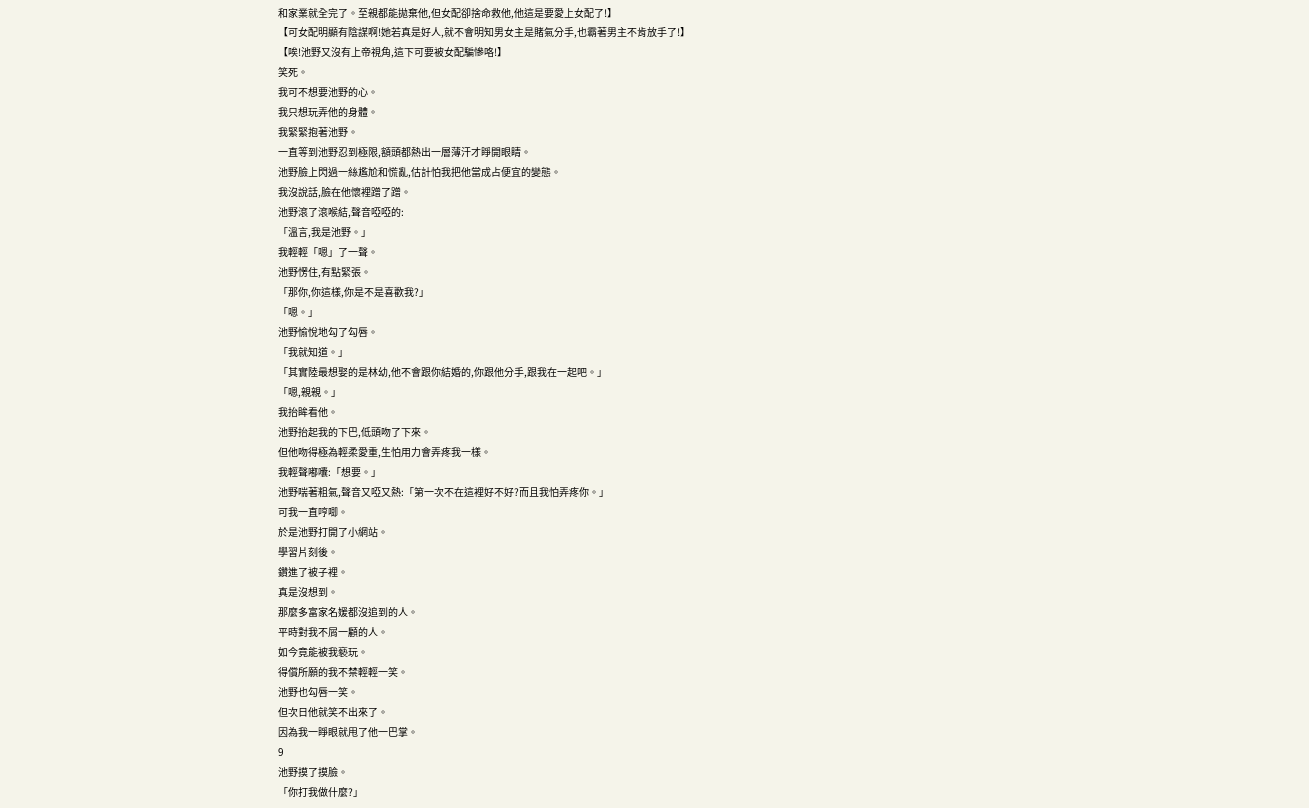和家業就全完了。至親都能拋棄他,但女配卻捨命救他,他這是要愛上女配了!】
【可女配明顯有陰謀啊!她若真是好人,就不會明知男女主是賭氣分手,也霸著男主不肯放手了!】
【唉!池野又沒有上帝視角,這下可要被女配騙慘咯!】
笑死。
我可不想要池野的心。
我只想玩弄他的身體。
我緊緊抱著池野。
一直等到池野忍到極限,額頭都熱出一層薄汗才睜開眼睛。
池野臉上閃過一絲尷尬和慌亂,估計怕我把他當成占便宜的變態。
我沒說話,臉在他懷裡蹭了蹭。
池野滾了滾喉結,聲音啞啞的:
「溫言,我是池野。」
我輕輕「嗯」了一聲。
池野愣住,有點緊張。
「那你,你這樣,你是不是喜歡我?」
「嗯。」
池野愉悅地勾了勾唇。
「我就知道。」
「其實陸最想娶的是林幼,他不會跟你結婚的,你跟他分手,跟我在一起吧。」
「嗯,親親。」
我抬眸看他。
池野抬起我的下巴,低頭吻了下來。
但他吻得極為輕柔愛重,生怕用力會弄疼我一樣。
我輕聲嘟囔:「想要。」
池野喘著粗氣,聲音又啞又熱:「第一次不在這裡好不好?而且我怕弄疼你。」
可我一直哼唧。
於是池野打開了小網站。
學習片刻後。
鑽進了被子裡。
真是沒想到。
那麼多富家名媛都沒追到的人。
平時對我不屑一顧的人。
如今竟能被我褻玩。
得償所願的我不禁輕輕一笑。
池野也勾唇一笑。
但次日他就笑不出來了。
因為我一睜眼就甩了他一巴掌。
9
池野摸了摸臉。
「你打我做什麼?」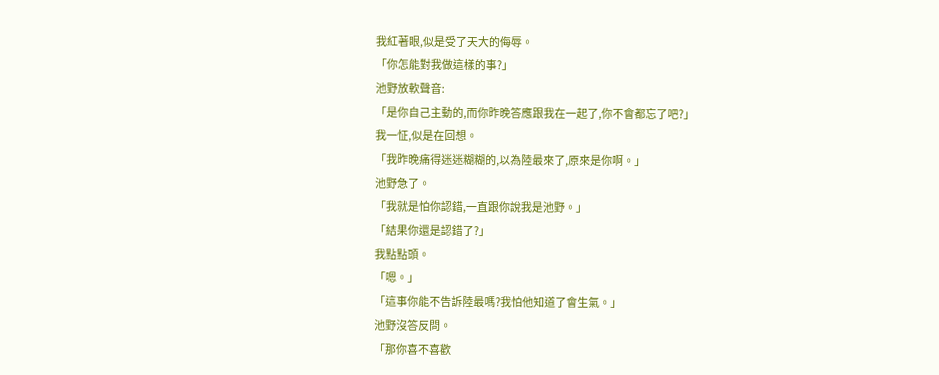我紅著眼,似是受了天大的侮辱。
「你怎能對我做這樣的事?」
池野放軟聲音:
「是你自己主動的,而你昨晚答應跟我在一起了,你不會都忘了吧?」
我一怔,似是在回想。
「我昨晚痛得迷迷糊糊的,以為陸最來了,原來是你啊。」
池野急了。
「我就是怕你認錯,一直跟你說我是池野。」
「結果你還是認錯了?」
我點點頭。
「嗯。」
「這事你能不告訴陸最嗎?我怕他知道了會生氣。」
池野沒答反問。
「那你喜不喜歡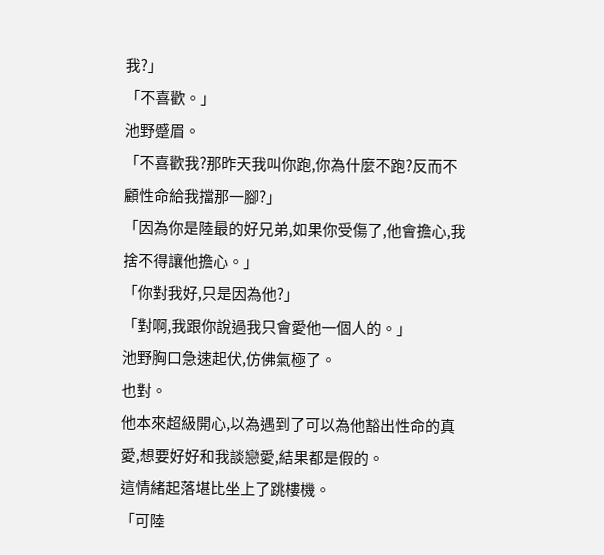我?」
「不喜歡。」
池野蹙眉。
「不喜歡我?那昨天我叫你跑,你為什麼不跑?反而不顧性命給我擋那一腳?」
「因為你是陸最的好兄弟,如果你受傷了,他會擔心,我捨不得讓他擔心。」
「你對我好,只是因為他?」
「對啊,我跟你說過我只會愛他一個人的。」
池野胸口急速起伏,仿佛氣極了。
也對。
他本來超級開心,以為遇到了可以為他豁出性命的真愛,想要好好和我談戀愛,結果都是假的。
這情緒起落堪比坐上了跳樓機。
「可陸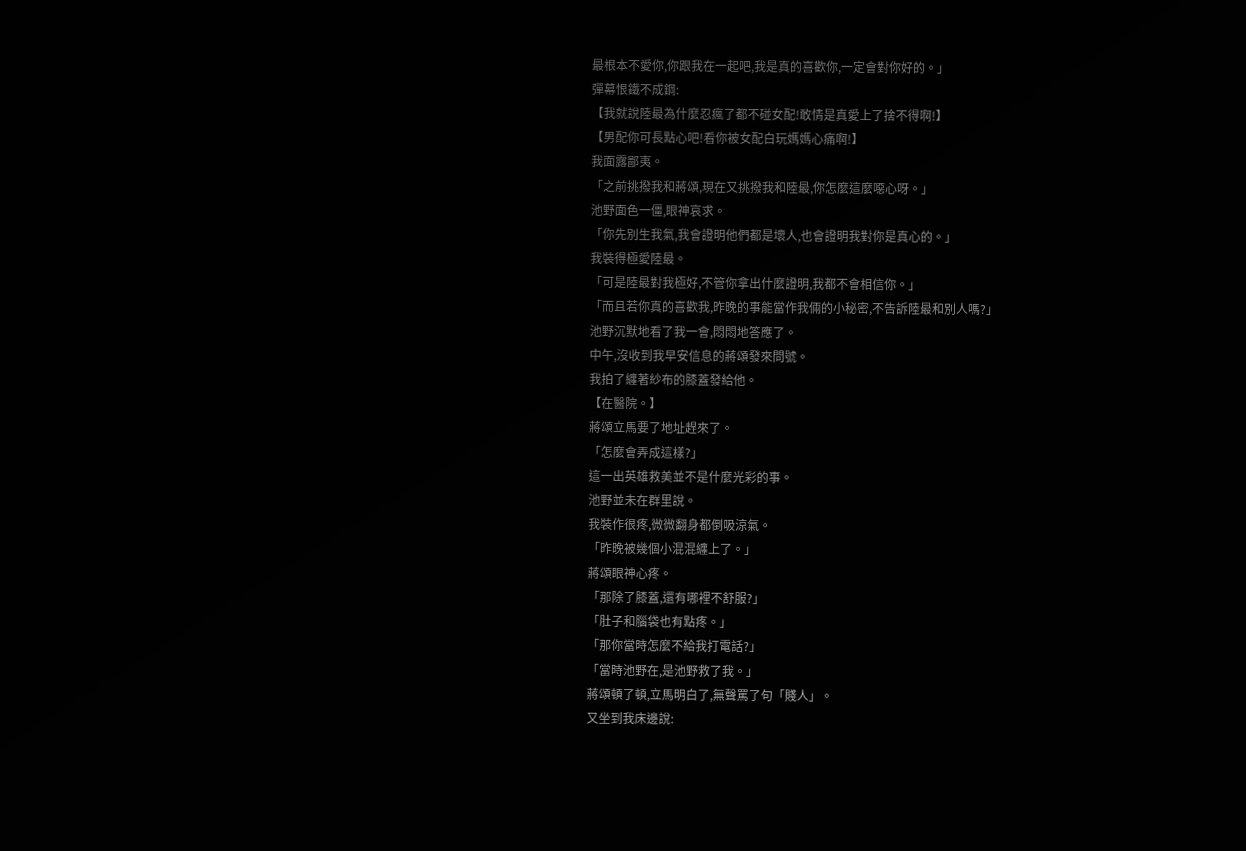最根本不愛你,你跟我在一起吧,我是真的喜歡你,一定會對你好的。」
彈幕恨鐵不成鋼:
【我就說陸最為什麼忍瘋了都不碰女配!敢情是真愛上了捨不得啊!】
【男配你可長點心吧!看你被女配白玩媽媽心痛啊!】
我面露鄙夷。
「之前挑撥我和蔣頌,現在又挑撥我和陸最,你怎麼這麼噁心呀。」
池野面色一僵,眼神哀求。
「你先別生我氣,我會證明他們都是壞人,也會證明我對你是真心的。」
我裝得極愛陸最。
「可是陸最對我極好,不管你拿出什麼證明,我都不會相信你。」
「而且若你真的喜歡我,昨晚的事能當作我倆的小秘密,不告訴陸最和別人嗎?」
池野沉默地看了我一會,悶悶地答應了。
中午,沒收到我早安信息的蔣頌發來問號。
我拍了纏著紗布的膝蓋發給他。
【在醫院。】
蔣頌立馬要了地址趕來了。
「怎麼會弄成這樣?」
這一出英雄救美並不是什麼光彩的事。
池野並未在群里說。
我裝作很疼,微微翻身都倒吸涼氣。
「昨晚被幾個小混混纏上了。」
蔣頌眼神心疼。
「那除了膝蓋,還有哪裡不舒服?」
「肚子和腦袋也有點疼。」
「那你當時怎麼不給我打電話?」
「當時池野在,是池野救了我。」
蔣頌頓了頓,立馬明白了,無聲罵了句「賤人」。
又坐到我床邊說: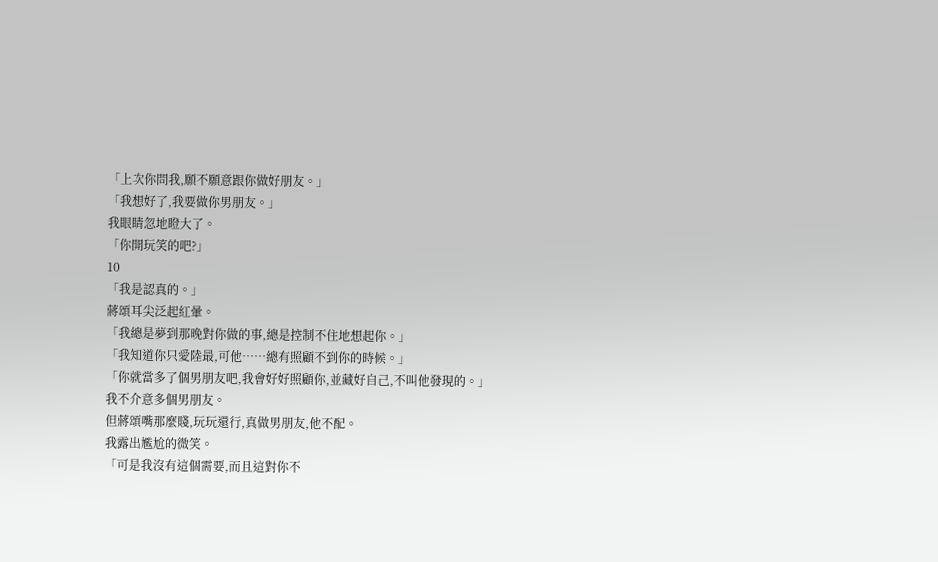「上次你問我,願不願意跟你做好朋友。」
「我想好了,我要做你男朋友。」
我眼睛忽地瞪大了。
「你開玩笑的吧?」
10
「我是認真的。」
蔣頌耳尖泛起紅暈。
「我總是夢到那晚對你做的事,總是控制不住地想起你。」
「我知道你只愛陸最,可他……總有照顧不到你的時候。」
「你就當多了個男朋友吧,我會好好照顧你,並藏好自己,不叫他發現的。」
我不介意多個男朋友。
但蔣頌嘴那麼賤,玩玩還行,真做男朋友,他不配。
我露出尷尬的微笑。
「可是我沒有這個需要,而且這對你不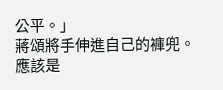公平。」
蔣頌將手伸進自己的褲兜。
應該是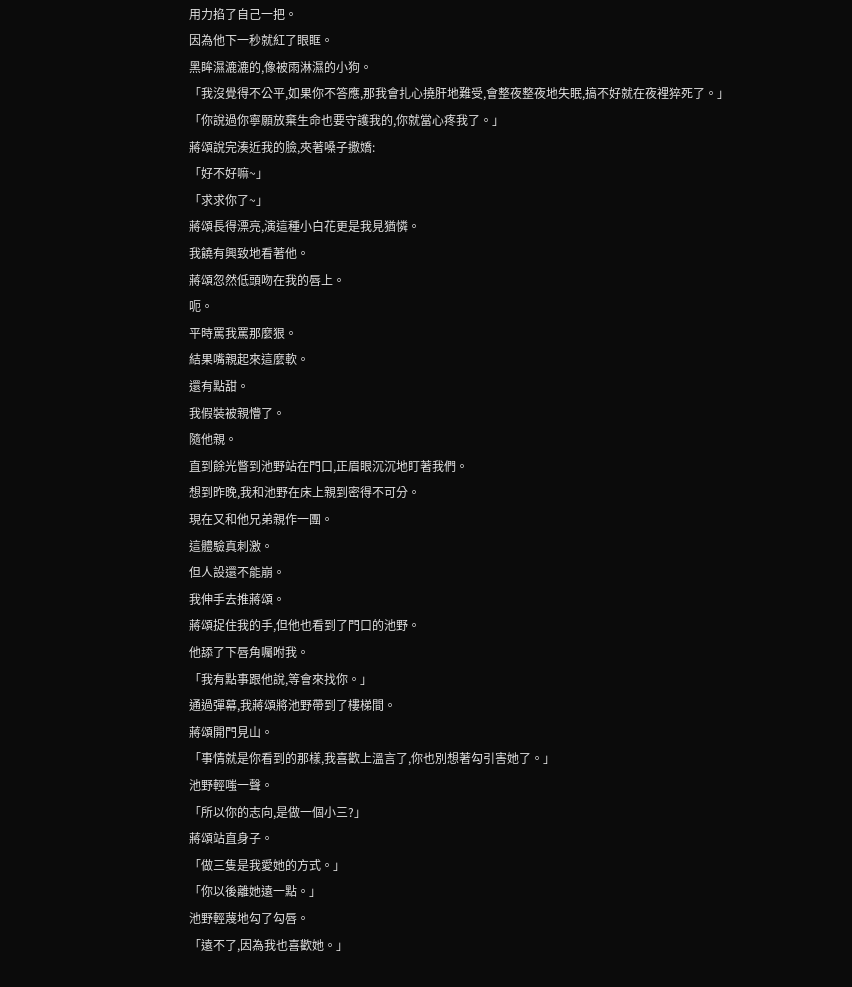用力掐了自己一把。
因為他下一秒就紅了眼眶。
黑眸濕漉漉的,像被雨淋濕的小狗。
「我沒覺得不公平,如果你不答應,那我會扎心撓肝地難受,會整夜整夜地失眠,搞不好就在夜裡猝死了。」
「你說過你寧願放棄生命也要守護我的,你就當心疼我了。」
蔣頌說完湊近我的臉,夾著嗓子撒嬌:
「好不好嘛~」
「求求你了~」
蔣頌長得漂亮,演這種小白花更是我見猶憐。
我饒有興致地看著他。
蔣頌忽然低頭吻在我的唇上。
呃。
平時罵我罵那麼狠。
結果嘴親起來這麼軟。
還有點甜。
我假裝被親懵了。
隨他親。
直到餘光瞥到池野站在門口,正眉眼沉沉地盯著我們。
想到昨晚,我和池野在床上親到密得不可分。
現在又和他兄弟親作一團。
這體驗真刺激。
但人設還不能崩。
我伸手去推蔣頌。
蔣頌捉住我的手,但他也看到了門口的池野。
他舔了下唇角囑咐我。
「我有點事跟他說,等會來找你。」
通過彈幕,我蔣頌將池野帶到了樓梯間。
蔣頌開門見山。
「事情就是你看到的那樣,我喜歡上溫言了,你也別想著勾引害她了。」
池野輕嗤一聲。
「所以你的志向,是做一個小三?」
蔣頌站直身子。
「做三隻是我愛她的方式。」
「你以後離她遠一點。」
池野輕蔑地勾了勾唇。
「遠不了,因為我也喜歡她。」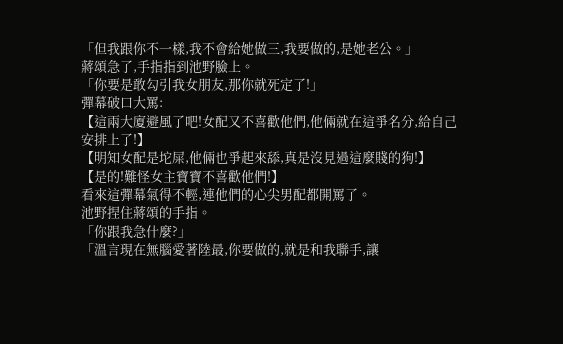「但我跟你不一樣,我不會給她做三,我要做的,是她老公。」
蔣頌急了,手指指到池野臉上。
「你要是敢勾引我女朋友,那你就死定了!」
彈幕破口大罵:
【這兩大廈避風了吧!女配又不喜歡他們,他倆就在這爭名分,給自己安排上了!】
【明知女配是坨屎,他倆也爭起來舔,真是沒見過這麼賤的狗!】
【是的!難怪女主寶寶不喜歡他們!】
看來這彈幕氣得不輕,連他們的心尖男配都開罵了。
池野捏住蔣頌的手指。
「你跟我急什麼?」
「溫言現在無腦愛著陸最,你要做的,就是和我聯手,讓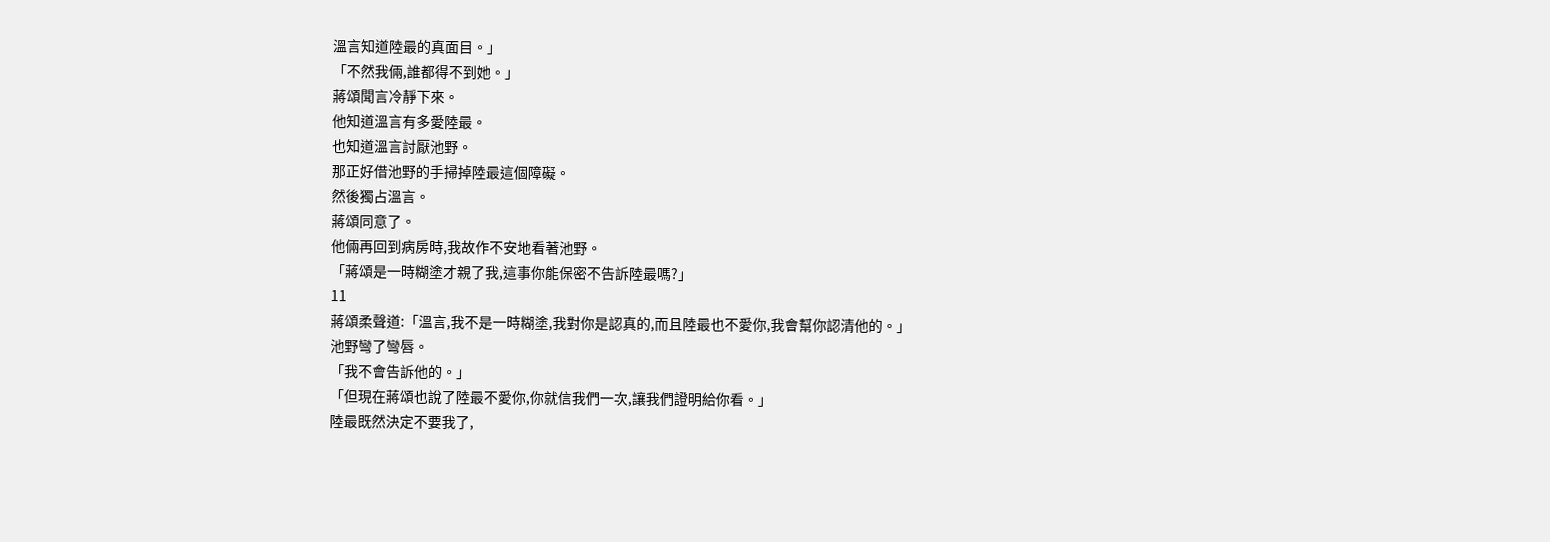溫言知道陸最的真面目。」
「不然我倆,誰都得不到她。」
蔣頌聞言冷靜下來。
他知道溫言有多愛陸最。
也知道溫言討厭池野。
那正好借池野的手掃掉陸最這個障礙。
然後獨占溫言。
蔣頌同意了。
他倆再回到病房時,我故作不安地看著池野。
「蔣頌是一時糊塗才親了我,這事你能保密不告訴陸最嗎?」
11
蔣頌柔聲道:「溫言,我不是一時糊塗,我對你是認真的,而且陸最也不愛你,我會幫你認清他的。」
池野彎了彎唇。
「我不會告訴他的。」
「但現在蔣頌也說了陸最不愛你,你就信我們一次,讓我們證明給你看。」
陸最既然決定不要我了,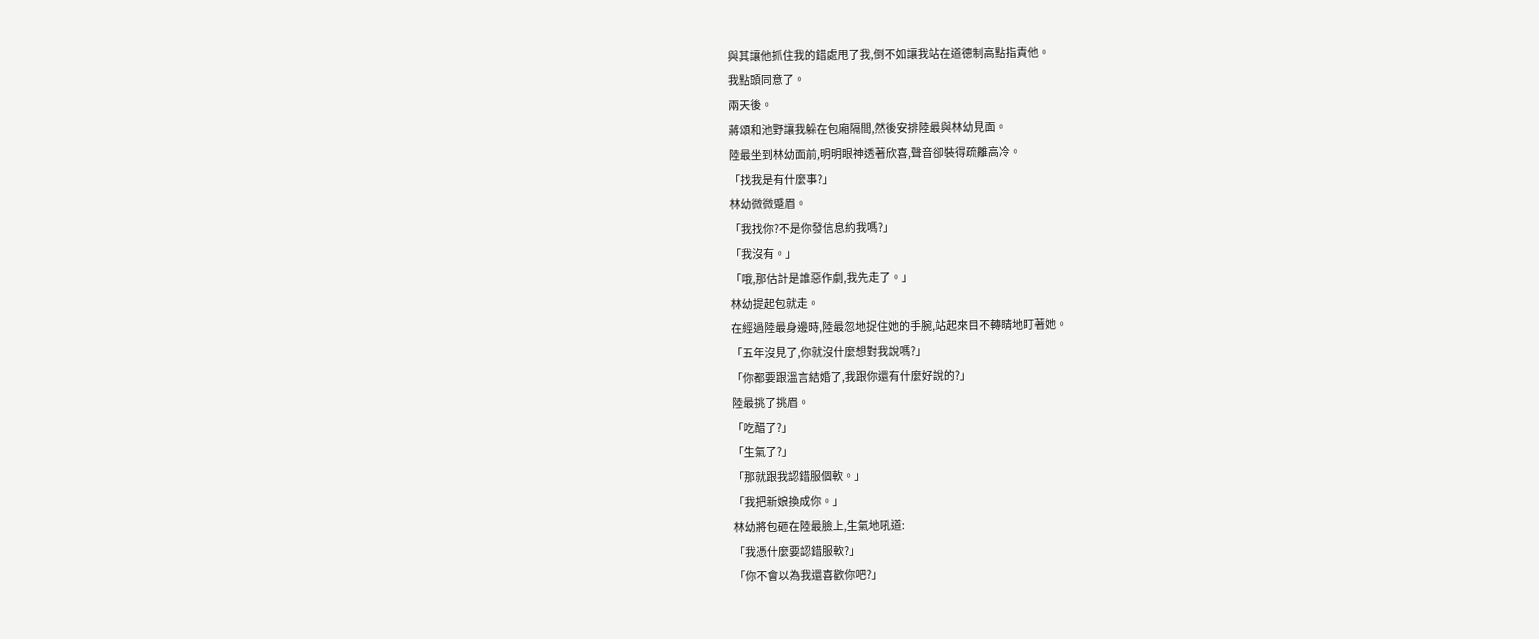與其讓他抓住我的錯處甩了我,倒不如讓我站在道德制高點指責他。
我點頭同意了。
兩天後。
蔣頌和池野讓我躲在包廂隔間,然後安排陸最與林幼見面。
陸最坐到林幼面前,明明眼神透著欣喜,聲音卻裝得疏離高冷。
「找我是有什麼事?」
林幼微微蹙眉。
「我找你?不是你發信息約我嗎?」
「我沒有。」
「哦,那估計是誰惡作劇,我先走了。」
林幼提起包就走。
在經過陸最身邊時,陸最忽地捉住她的手腕,站起來目不轉睛地盯著她。
「五年沒見了,你就沒什麼想對我說嗎?」
「你都要跟溫言結婚了,我跟你還有什麼好說的?」
陸最挑了挑眉。
「吃醋了?」
「生氣了?」
「那就跟我認錯服個軟。」
「我把新娘換成你。」
林幼將包砸在陸最臉上,生氣地吼道:
「我憑什麼要認錯服軟?」
「你不會以為我還喜歡你吧?」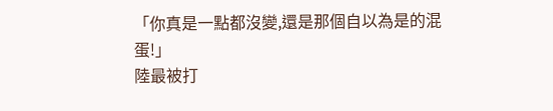「你真是一點都沒變,還是那個自以為是的混蛋!」
陸最被打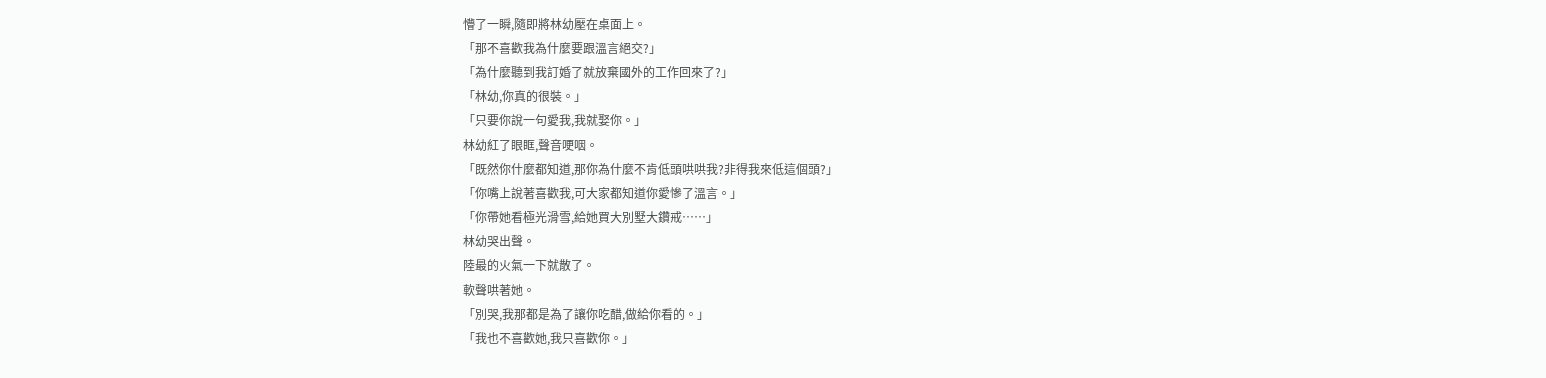懵了一瞬,隨即將林幼壓在桌面上。
「那不喜歡我為什麼要跟溫言絕交?」
「為什麼聽到我訂婚了就放棄國外的工作回來了?」
「林幼,你真的很裝。」
「只要你說一句愛我,我就娶你。」
林幼紅了眼眶,聲音哽咽。
「既然你什麼都知道,那你為什麼不肯低頭哄哄我?非得我來低這個頭?」
「你嘴上說著喜歡我,可大家都知道你愛慘了溫言。」
「你帶她看極光滑雪,給她買大別墅大鑽戒……」
林幼哭出聲。
陸最的火氣一下就散了。
軟聲哄著她。
「別哭,我那都是為了讓你吃醋,做給你看的。」
「我也不喜歡她,我只喜歡你。」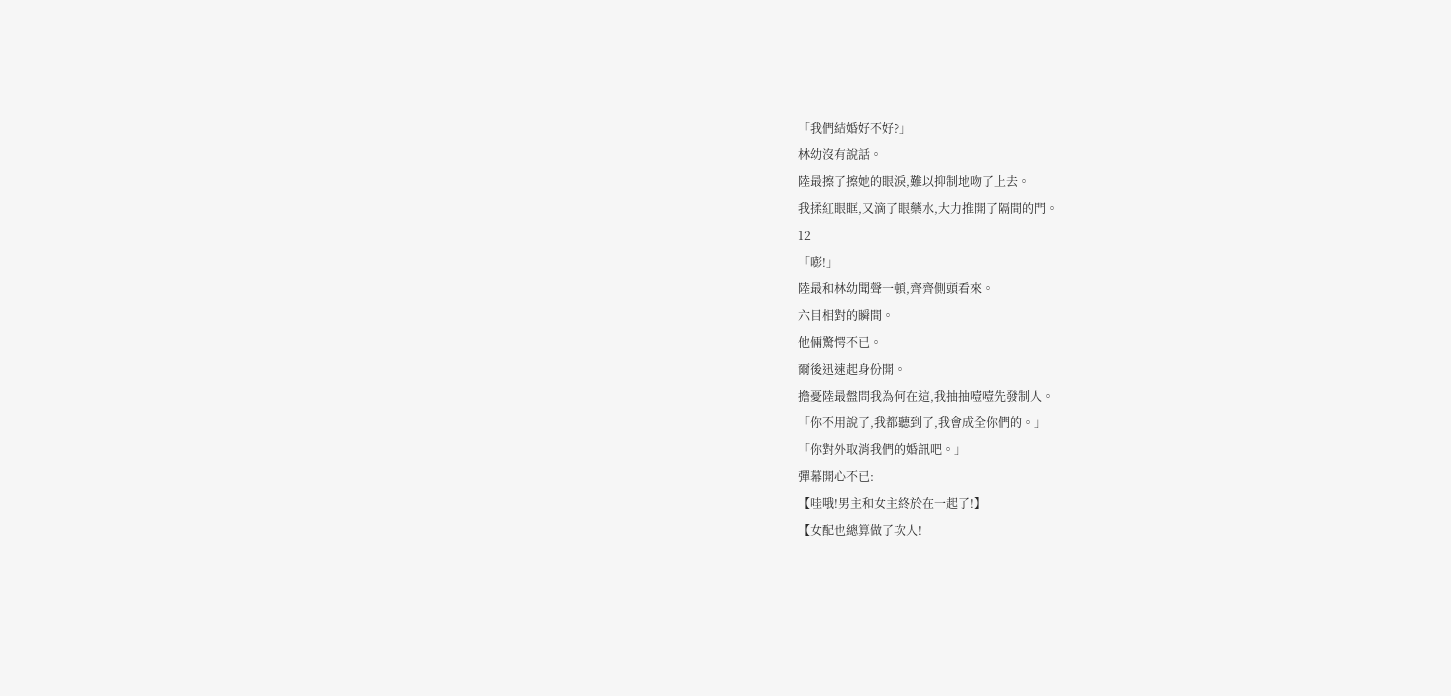「我們結婚好不好?」
林幼沒有說話。
陸最擦了擦她的眼淚,難以抑制地吻了上去。
我揉紅眼眶,又滴了眼藥水,大力推開了隔間的門。
12
「嘭!」
陸最和林幼聞聲一頓,齊齊側頭看來。
六目相對的瞬間。
他倆驚愕不已。
爾後迅速起身份開。
擔憂陸最盤問我為何在這,我抽抽噎噎先發制人。
「你不用說了,我都聽到了,我會成全你們的。」
「你對外取消我們的婚訊吧。」
彈幕開心不已:
【哇哦!男主和女主終於在一起了!】
【女配也總算做了次人!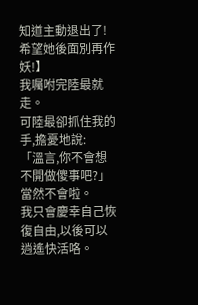知道主動退出了!希望她後面別再作妖!】
我囑咐完陸最就走。
可陸最卻抓住我的手,擔憂地說:
「溫言,你不會想不開做傻事吧?」
當然不會啦。
我只會慶幸自己恢復自由,以後可以逍遙快活咯。